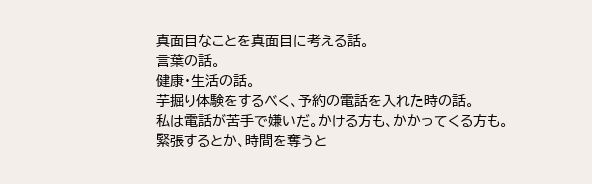真面目なことを真面目に考える話。
言葉の話。
健康・生活の話。
芋掘り体験をするべく、予約の電話を入れた時の話。
私は電話が苦手で嫌いだ。かける方も、かかってくる方も。
緊張するとか、時間を奪うと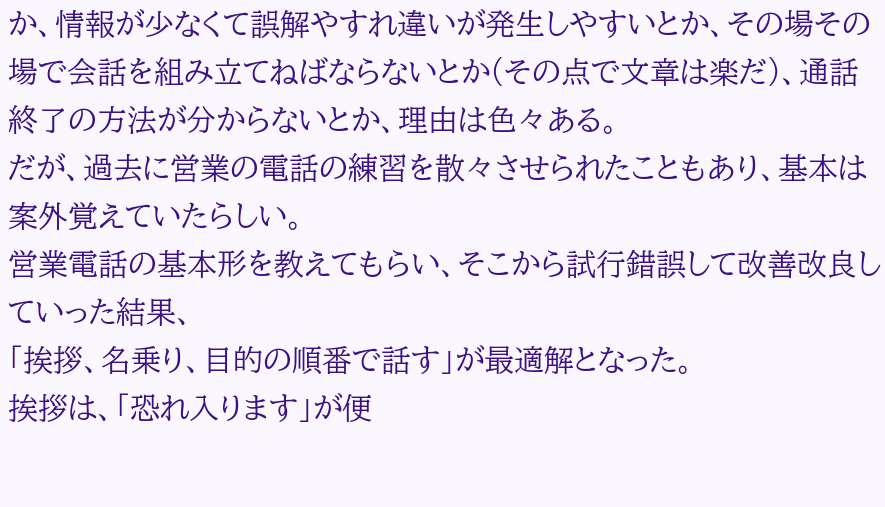か、情報が少なくて誤解やすれ違いが発生しやすいとか、その場その場で会話を組み立てねばならないとか(その点で文章は楽だ)、通話終了の方法が分からないとか、理由は色々ある。
だが、過去に営業の電話の練習を散々させられたこともあり、基本は案外覚えていたらしい。
営業電話の基本形を教えてもらい、そこから試行錯誤して改善改良していった結果、
「挨拶、名乗り、目的の順番で話す」が最適解となった。
挨拶は、「恐れ入ります」が便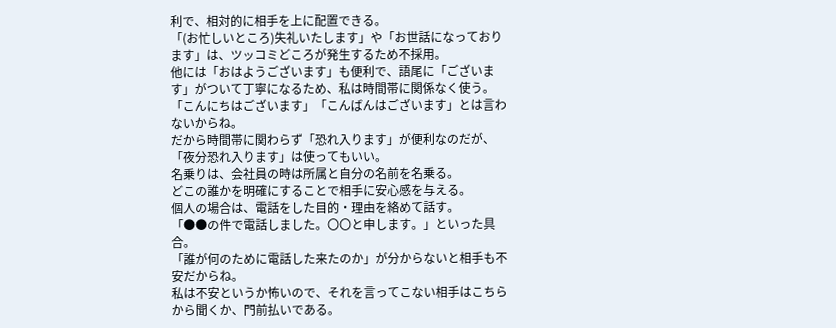利で、相対的に相手を上に配置できる。
「(お忙しいところ)失礼いたします」や「お世話になっております」は、ツッコミどころが発生するため不採用。
他には「おはようございます」も便利で、語尾に「ございます」がついて丁寧になるため、私は時間帯に関係なく使う。
「こんにちはございます」「こんばんはございます」とは言わないからね。
だから時間帯に関わらず「恐れ入ります」が便利なのだが、「夜分恐れ入ります」は使ってもいい。
名乗りは、会社員の時は所属と自分の名前を名乗る。
どこの誰かを明確にすることで相手に安心感を与える。
個人の場合は、電話をした目的・理由を絡めて話す。
「●●の件で電話しました。〇〇と申します。」といった具合。
「誰が何のために電話した来たのか」が分からないと相手も不安だからね。
私は不安というか怖いので、それを言ってこない相手はこちらから聞くか、門前払いである。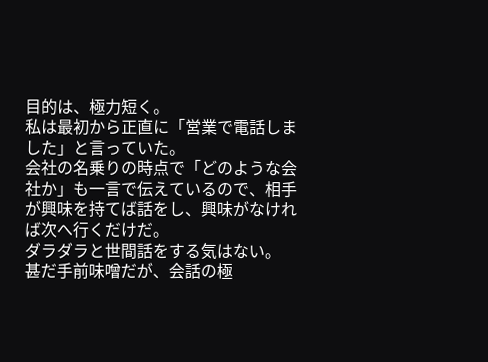目的は、極力短く。
私は最初から正直に「営業で電話しました」と言っていた。
会社の名乗りの時点で「どのような会社か」も一言で伝えているので、相手が興味を持てば話をし、興味がなければ次へ行くだけだ。
ダラダラと世間話をする気はない。
甚だ手前味噌だが、会話の極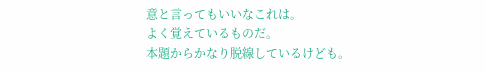意と言ってもいいなこれは。
よく覚えているものだ。
本題からかなり脱線しているけども。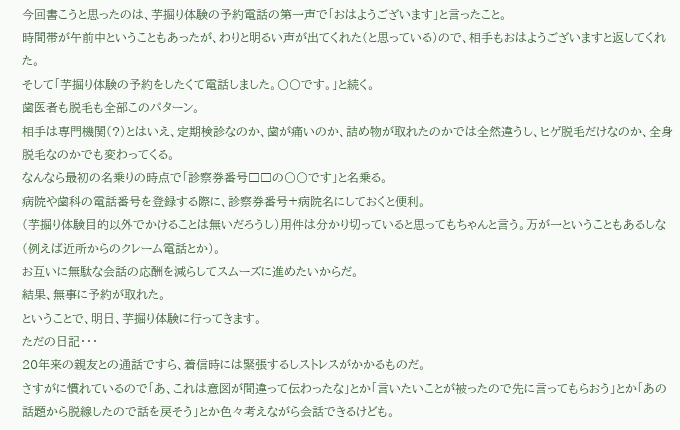今回書こうと思ったのは、芋掘り体験の予約電話の第一声で「おはようございます」と言ったこと。
時間帯が午前中ということもあったが、わりと明るい声が出てくれた(と思っている)ので、相手もおはようございますと返してくれた。
そして「芋掘り体験の予約をしたくて電話しました。〇〇です。」と続く。
歯医者も脱毛も全部このパターン。
相手は専門機関(?)とはいえ、定期検診なのか、歯が痛いのか、詰め物が取れたのかでは全然違うし、ヒゲ脱毛だけなのか、全身脱毛なのかでも変わってくる。
なんなら最初の名乗りの時点で「診察券番号□□の〇〇です」と名乗る。
病院や歯科の電話番号を登録する際に、診察券番号+病院名にしておくと便利。
(芋掘り体験目的以外でかけることは無いだろうし)用件は分かり切っていると思ってもちゃんと言う。万が一ということもあるしな(例えば近所からのクレーム電話とか)。
お互いに無駄な会話の応酬を減らしてスムーズに進めたいからだ。
結果、無事に予約が取れた。
ということで、明日、芋掘り体験に行ってきます。
ただの日記・・・
20年来の親友との通話ですら、着信時には緊張するしストレスがかかるものだ。
さすがに慣れているので「あ、これは意図が間違って伝わったな」とか「言いたいことが被ったので先に言ってもらおう」とか「あの話題から脱線したので話を戻そう」とか色々考えながら会話できるけども。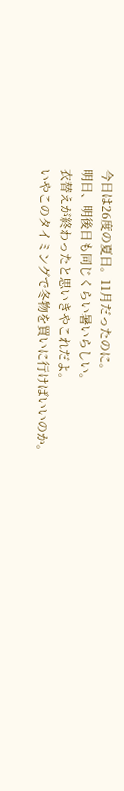今日は26度の夏日。11月だったのに。
明日、明後日も同じくらい暑いらしい。
衣替えが終わったと思いきやこれだよ。
いやこのタイミングで冬物を買いに行けばいいのか。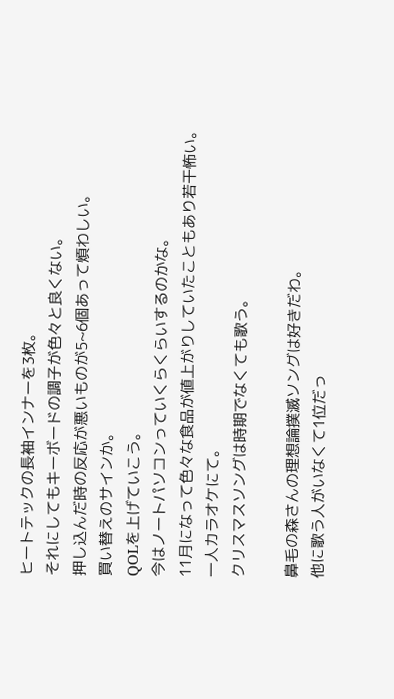ヒートテックの長袖インナーを3枚。
それにしてもキーボードの調子が色々と良くない。
押し込んだ時の反応が悪いものが5~6個あって煩わしい。
買い替えのサインか。
QOLを上げていこう。
今はノートパソコンっていくらくらいするのかな。
11月になって色々な食品が値上がりしていたこともあり若干怖い。
一人カラオケにて。
クリスマスソングは時期でなくても歌う。

鼻毛の森さんの理想論撲滅ソングは好きだわ。
他に歌う人がいなくて1位だっ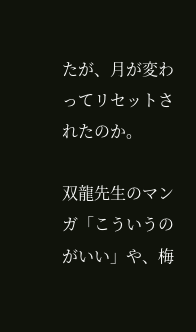たが、月が変わってリセットされたのか。

双龍先生のマンガ「こういうのがいい」や、梅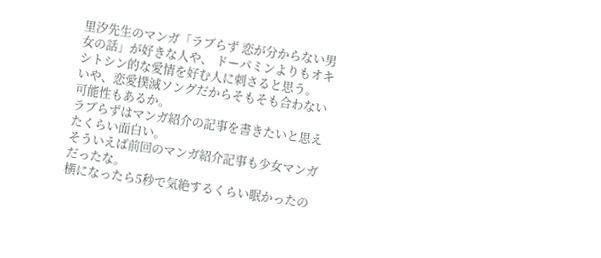里汐先生のマンガ「ラブらず 恋が分からない男女の話」が好きな人や、 ドーパミンよりもオキシトシン的な愛情を好む人に刺さると思う。
いや、恋愛撲滅ソングだからそもそも合わない可能性もあるか。
ラブらずはマンガ紹介の記事を書きたいと思えたくらい面白い。
そういえば前回のマンガ紹介記事も少女マンガだったな。
横になったら5秒で気絶するくらい眠かったの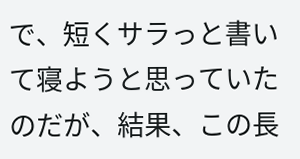で、短くサラっと書いて寝ようと思っていたのだが、結果、この長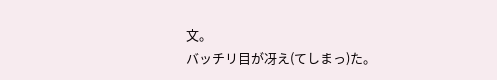文。
バッチリ目が冴え(てしまっ)た。